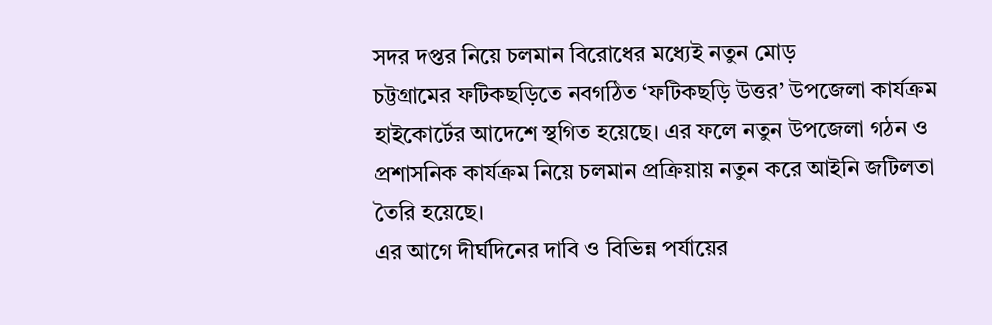সদর দপ্তর নিয়ে চলমান বিরোধের মধ্যেই নতুন মোড়
চট্টগ্রামের ফটিকছড়িতে নবগঠিত ‘ফটিকছড়ি উত্তর’ উপজেলা কার্যক্রম হাইকোর্টের আদেশে স্থগিত হয়েছে। এর ফলে নতুন উপজেলা গঠন ও প্রশাসনিক কার্যক্রম নিয়ে চলমান প্রক্রিয়ায় নতুন করে আইনি জটিলতা তৈরি হয়েছে।
এর আগে দীর্ঘদিনের দাবি ও বিভিন্ন পর্যায়ের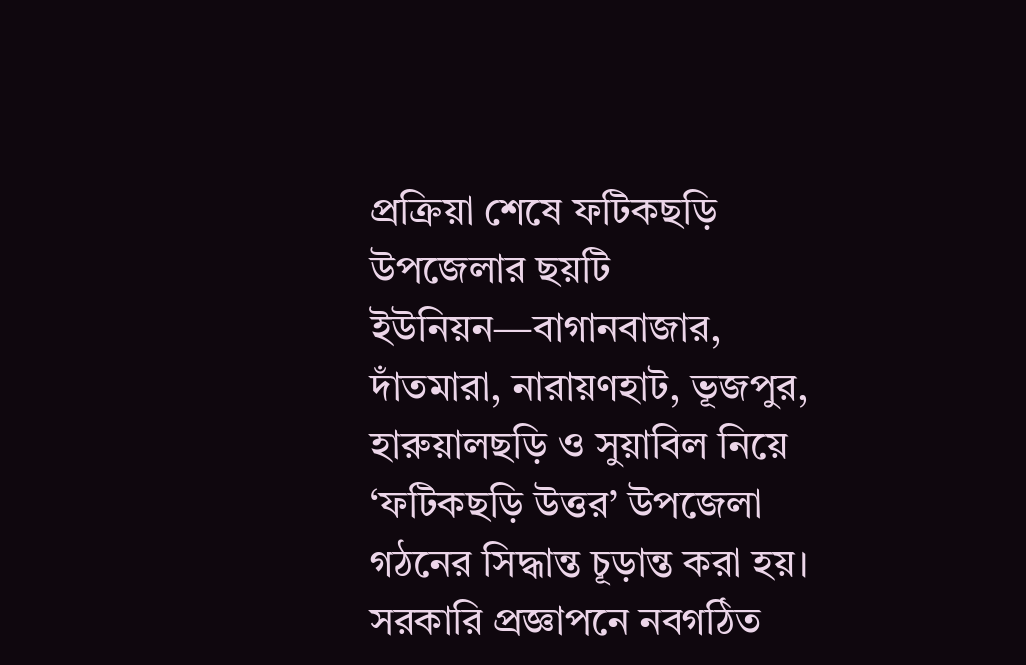প্রক্রিয়া শেষে ফটিকছড়ি উপজেলার ছয়টি ইউনিয়ন—বাগানবাজার, দাঁতমারা, নারায়ণহাট, ভূজপুর, হারুয়ালছড়ি ও সুয়াবিল নিয়ে ‘ফটিকছড়ি উত্তর’ উপজেলা গঠনের সিদ্ধান্ত চূড়ান্ত করা হয়। সরকারি প্রজ্ঞাপনে নবগঠিত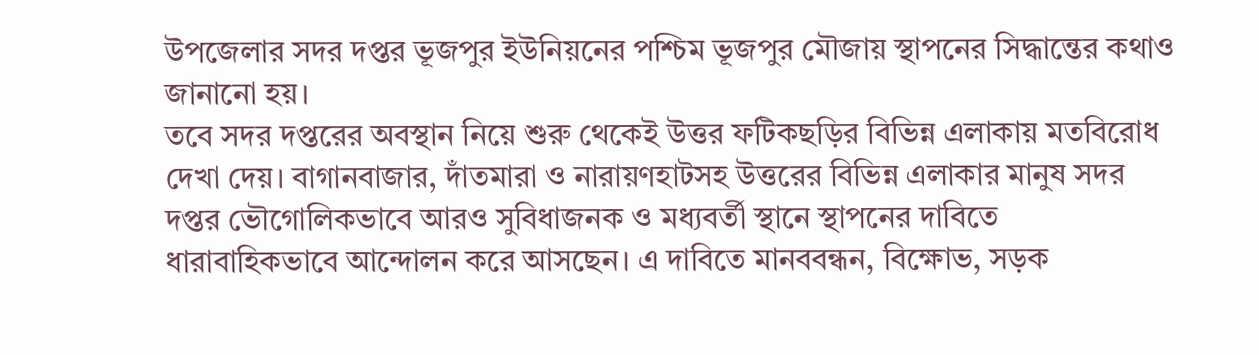উপজেলার সদর দপ্তর ভূজপুর ইউনিয়নের পশ্চিম ভূজপুর মৌজায় স্থাপনের সিদ্ধান্তের কথাও জানানো হয়।
তবে সদর দপ্তরের অবস্থান নিয়ে শুরু থেকেই উত্তর ফটিকছড়ির বিভিন্ন এলাকায় মতবিরোধ দেখা দেয়। বাগানবাজার, দাঁতমারা ও নারায়ণহাটসহ উত্তরের বিভিন্ন এলাকার মানুষ সদর দপ্তর ভৌগোলিকভাবে আরও সুবিধাজনক ও মধ্যবর্তী স্থানে স্থাপনের দাবিতে ধারাবাহিকভাবে আন্দোলন করে আসছেন। এ দাবিতে মানববন্ধন, বিক্ষোভ, সড়ক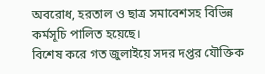অবরোধ, হরতাল ও ছাত্র সমাবেশসহ বিভিন্ন কর্মসূচি পালিত হয়েছে।
বিশেষ করে গত জুলাইয়ে সদর দপ্তর যৌক্তিক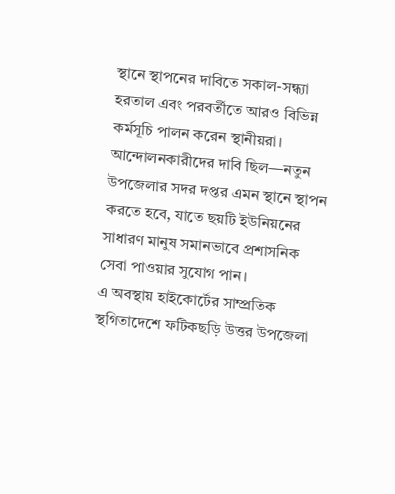স্থানে স্থাপনের দাবিতে সকাল-সন্ধ্যা হরতাল এবং পরবর্তীতে আরও বিভিন্ন কর্মসূচি পালন করেন স্থানীয়রা। আন্দোলনকারীদের দাবি ছিল—নতুন উপজেলার সদর দপ্তর এমন স্থানে স্থাপন করতে হবে, যাতে ছয়টি ইউনিয়নের সাধারণ মানুষ সমানভাবে প্রশাসনিক সেবা পাওয়ার সুযোগ পান।
এ অবস্থায় হাইকোর্টের সাম্প্রতিক স্থগিতাদেশে ফটিকছড়ি উত্তর উপজেলা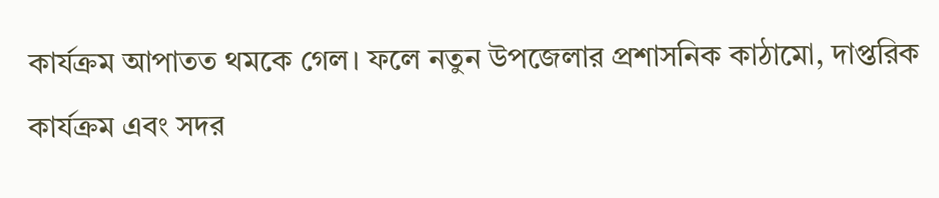কার্যক্রম আপাতত থমকে গেল। ফলে নতুন উপজেলার প্রশাসনিক কাঠামো, দাপ্তরিক কার্যক্রম এবং সদর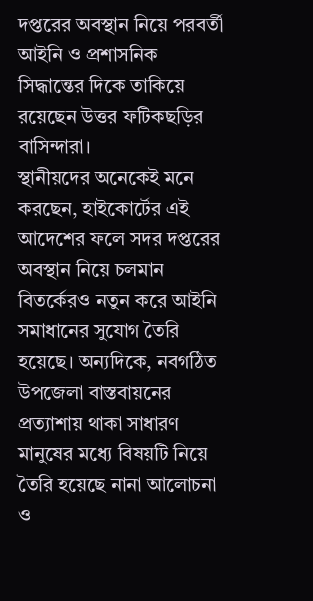দপ্তরের অবস্থান নিয়ে পরবর্তী আইনি ও প্রশাসনিক সিদ্ধান্তের দিকে তাকিয়ে রয়েছেন উত্তর ফটিকছড়ির বাসিন্দারা।
স্থানীয়দের অনেকেই মনে করছেন, হাইকোর্টের এই আদেশের ফলে সদর দপ্তরের অবস্থান নিয়ে চলমান বিতর্কেরও নতুন করে আইনি সমাধানের সুযোগ তৈরি হয়েছে। অন্যদিকে, নবগঠিত উপজেলা বাস্তবায়নের প্রত্যাশায় থাকা সাধারণ মানুষের মধ্যে বিষয়টি নিয়ে তৈরি হয়েছে নানা আলোচনা ও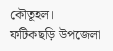কৌতূহল।
ফটিকছড়ি উপজেলা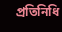প্রতিনিধি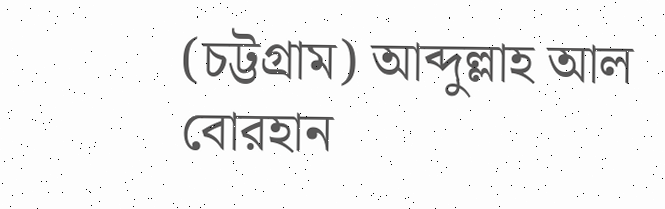(চট্টগ্রাম) আব্দুল্লাহ আল বোরহান